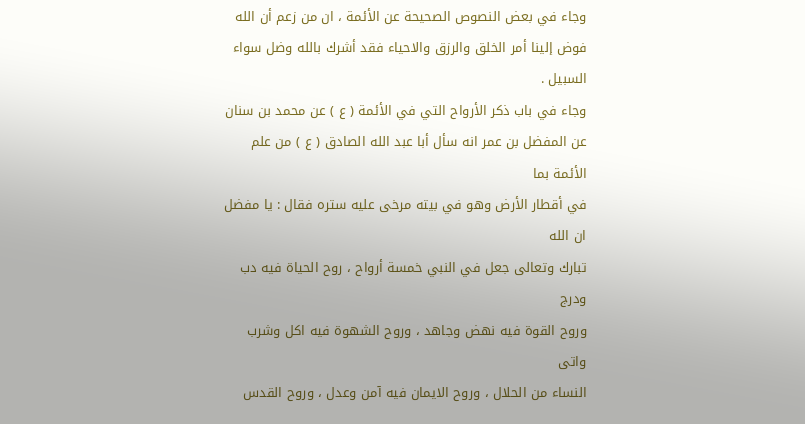وجاء في بعض النصوص الصحيحة عن الأئمة ، ان من زعم أن الله
فوض إلينا أمر الخلق والرزق والاحياء فقد أشرك بالله وضل سواء
السبيل .
وجاء في باب ذكر الأرواح التي في الأئمة ( ع ) عن محمد بن سنان
عن المفضل بن عمر انه سأل أبا عبد الله الصادق ( ع ) من علم الأئمة بما
في أقطار الأرض وهو في بيته مرخى عليه ستره فقال : يا مفضل ان الله
تبارك وتعالى جعل في النبي خمسة أرواح ، روح الحياة فيه دب ودرج
وروح القوة فيه نهض وجاهد ، وروح الشهوة فيه اكل وشرب واتى
النساء من الحلال ، وروح الايمان فيه آمن وعدل ، وروح القدس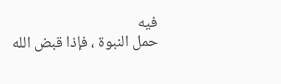فيه
حمل النبوة ، فإذا قبض الله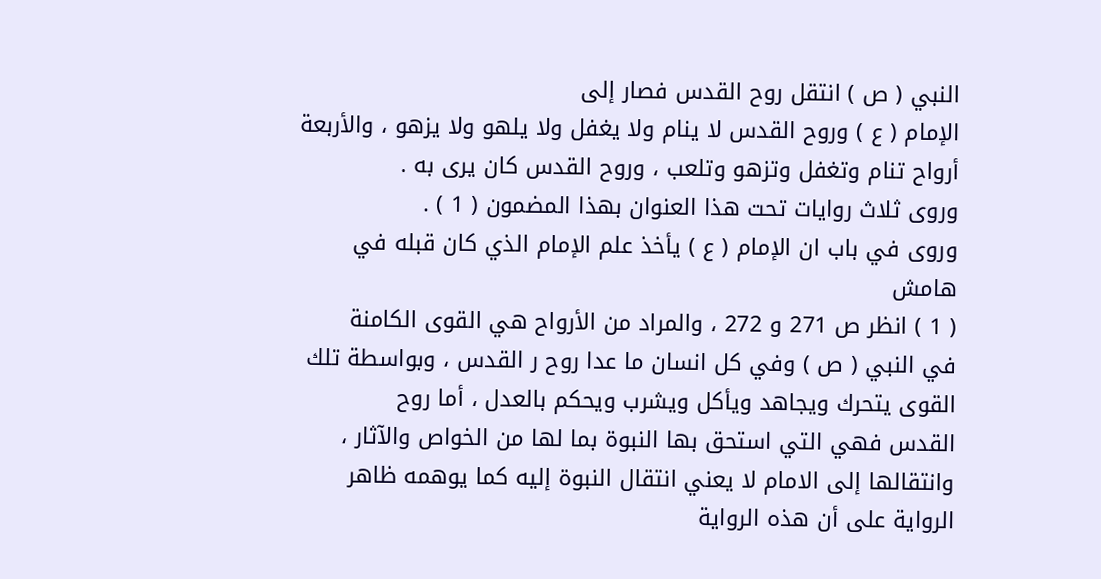النبي ( ص ) انتقل روح القدس فصار إلى
الإمام ( ع ) وروح القدس لا ينام ولا يغفل ولا يلهو ولا يزهو ، والأربعة
أرواح تنام وتغفل وتزهو وتلعب ، وروح القدس كان يرى به .
وروى ثلاث روايات تحت هذا العنوان بهذا المضمون ( 1 ) .
وروى في باب ان الإمام ( ع ) يأخذ علم الإمام الذي كان قبله في
هامش
( 1 ) انظر ص 271 و 272 ، والمراد من الأرواح هي القوى الكامنة
في النبي ( ص ) وفي كل انسان ما عدا روح ر القدس ، وبواسطة تلك
القوى يتحرك ويجاهد ويأكل ويشرب ويحكم بالعدل ، أما روح
القدس فهي التي استحق بها النبوة بما لها من الخواص والآثار ،
وانتقالها إلى الامام لا يعني انتقال النبوة إليه كما يوهمه ظاهر
الرواية على أن هذه الرواية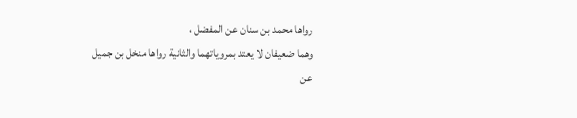رواها محمد بن سنان عن المفضل ،
وهما ضعيفان لا يعتد بمروياتهما والثانية رواها منخل بن جميل
عن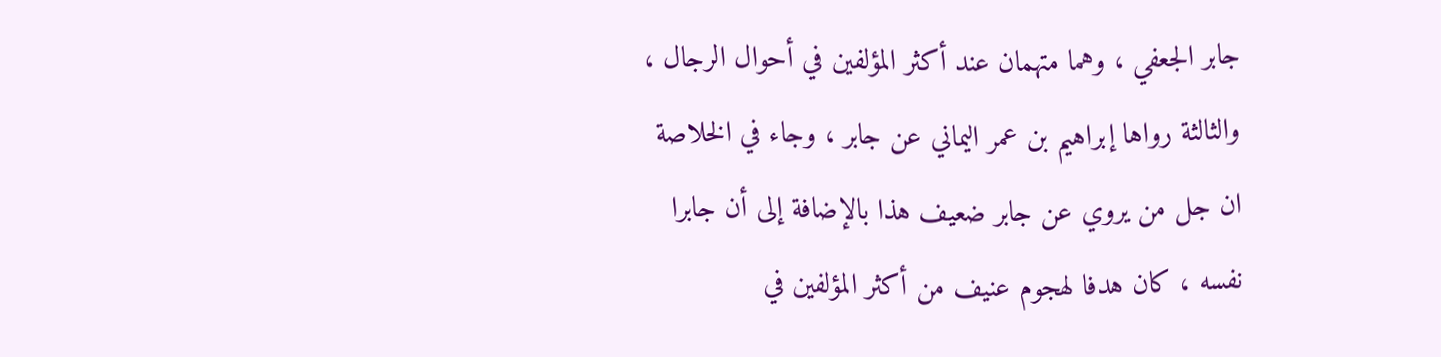جابر الجعفي ، وهما متهمان عند أكثر المؤلفين في أحوال الرجال ،
والثالثة رواها إبراهيم بن عمر اليماني عن جابر ، وجاء في الخلاصة
ان جل من يروي عن جابر ضعيف هذا بالإضافة إلى أن جابرا
نفسه ، كان هدفا لهجوم عنيف من أكثر المؤلفين في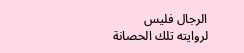الرجال فليس
لروايته تلك الحصانة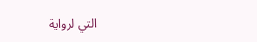التي لرواية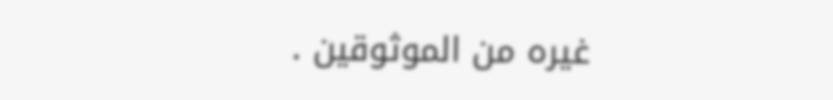غيره من الموثوقين .